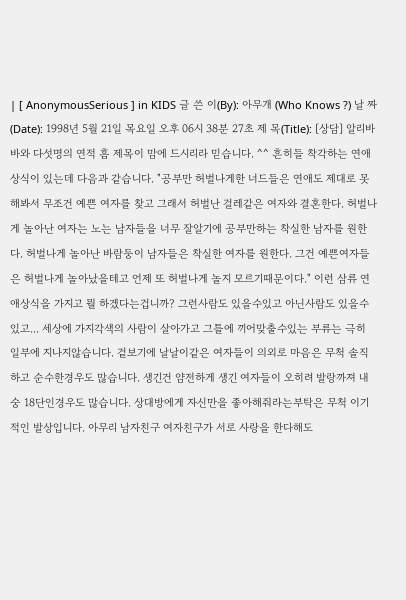| [ AnonymousSerious ] in KIDS 글 쓴 이(By): 아무개 (Who Knows ?) 날 짜 (Date): 1998년 5월 21일 목요일 오후 06시 38분 27초 제 목(Title): [상담] 알리바바와 다섯명의 연적 흠 제목이 맘에 드시리라 믿습니다. ^^ 흔히들 착각하는 연애상식이 있는데 다음과 같습니다. "공부만 허벌나게한 너드들은 연애도 제대로 못해봐서 무조건 예쁜 여자를 찾고 그래서 허벌난 걸레같은 여자와 결혼한다. 허벌나게 놀아난 여자는 노는 남자들을 너무 잘알기에 공부만하는 착실한 남자를 원한다. 허벌나게 놀아난 바람둥이 남자들은 착실한 여자를 원한다. 그건 예쁜여자들은 허벌나게 놀아났을테고 언제 또 허벌나게 놀지 모르기때문이다." 이런 삼류 연애상식을 가지고 뭘 하겠다는겁니까? 그런사람도 있을수있고 아닌사람도 있을수있고... 세상에 가지각색의 사람이 살아가고 그틀에 끼어맞출수있는 부류는 극히 일부에 지나지않습니다. 겉보기에 날날이같은 여자들이 의외로 마음은 무척 솔직하고 순수한경우도 많습니다. 생긴건 얌전하게 생긴 여자들이 오히려 발랑까져 내숭 18단인경우도 많습니다. 상대방에게 자신만을 좋아해줘라는부탁은 무척 이기적인 발상입니다. 아무리 남자친구 여자친구가 서로 사랑을 한다해도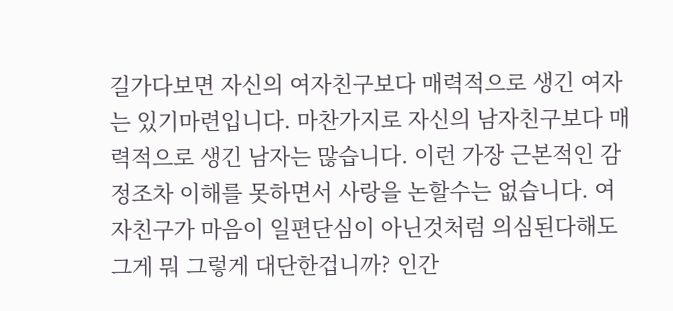길가다보면 자신의 여자친구보다 매력적으로 생긴 여자는 있기마련입니다. 마찬가지로 자신의 남자친구보다 매력적으로 생긴 남자는 많습니다. 이런 가장 근본적인 감정조차 이해를 못하면서 사랑을 논할수는 없습니다. 여자친구가 마음이 일편단심이 아닌것처럼 의심된다해도 그게 뭐 그렇게 대단한겁니까? 인간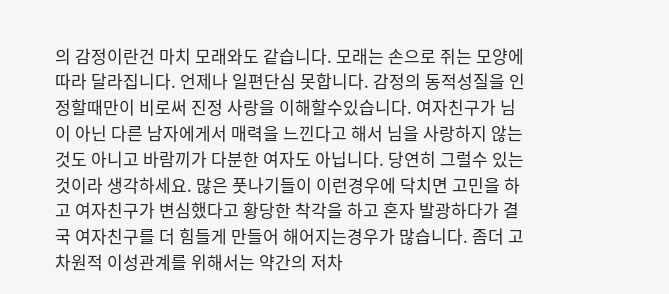의 감정이란건 마치 모래와도 같습니다. 모래는 손으로 쥐는 모양에 따라 달라집니다. 언제나 일편단심 못합니다. 감정의 동적성질을 인정할때만이 비로써 진정 사랑을 이해할수있습니다. 여자친구가 님이 아닌 다른 남자에게서 매력을 느낀다고 해서 님을 사랑하지 않는것도 아니고 바람끼가 다분한 여자도 아닙니다. 당연히 그럴수 있는것이라 생각하세요. 많은 풋나기들이 이런경우에 닥치면 고민을 하고 여자친구가 변심했다고 황당한 착각을 하고 혼자 발광하다가 결국 여자친구를 더 힘들게 만들어 해어지는경우가 많습니다. 좀더 고차원적 이성관계를 위해서는 약간의 저차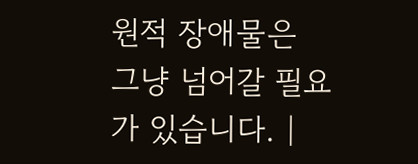원적 장애물은 그냥 넘어갈 필요가 있습니다. |